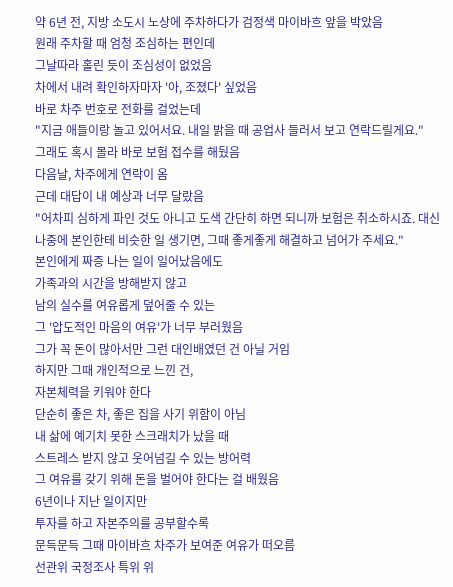약 6년 전, 지방 소도시 노상에 주차하다가 검정색 마이바흐 앞을 박았음
원래 주차할 때 엄청 조심하는 편인데
그날따라 홀린 듯이 조심성이 없었음
차에서 내려 확인하자마자 '아, 조졌다' 싶었음
바로 차주 번호로 전화를 걸었는데
"지금 애들이랑 놀고 있어서요. 내일 밝을 때 공업사 들러서 보고 연락드릴게요."
그래도 혹시 몰라 바로 보험 접수를 해뒀음
다음날, 차주에게 연락이 옴
근데 대답이 내 예상과 너무 달랐음
"어차피 심하게 파인 것도 아니고 도색 간단히 하면 되니까 보험은 취소하시죠. 대신 나중에 본인한테 비슷한 일 생기면, 그때 좋게좋게 해결하고 넘어가 주세요."
본인에게 짜증 나는 일이 일어났음에도
가족과의 시간을 방해받지 않고
남의 실수를 여유롭게 덮어줄 수 있는
그 '압도적인 마음의 여유'가 너무 부러웠음
그가 꼭 돈이 많아서만 그런 대인배였던 건 아닐 거임
하지만 그때 개인적으로 느낀 건,
자본체력을 키워야 한다
단순히 좋은 차, 좋은 집을 사기 위함이 아님
내 삶에 예기치 못한 스크래치가 났을 때
스트레스 받지 않고 웃어넘길 수 있는 방어력
그 여유를 갖기 위해 돈을 벌어야 한다는 걸 배웠음
6년이나 지난 일이지만
투자를 하고 자본주의를 공부할수록
문득문득 그때 마이바흐 차주가 보여준 여유가 떠오름
선관위 국정조사 특위 위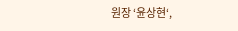원장 ‘윤상현‘,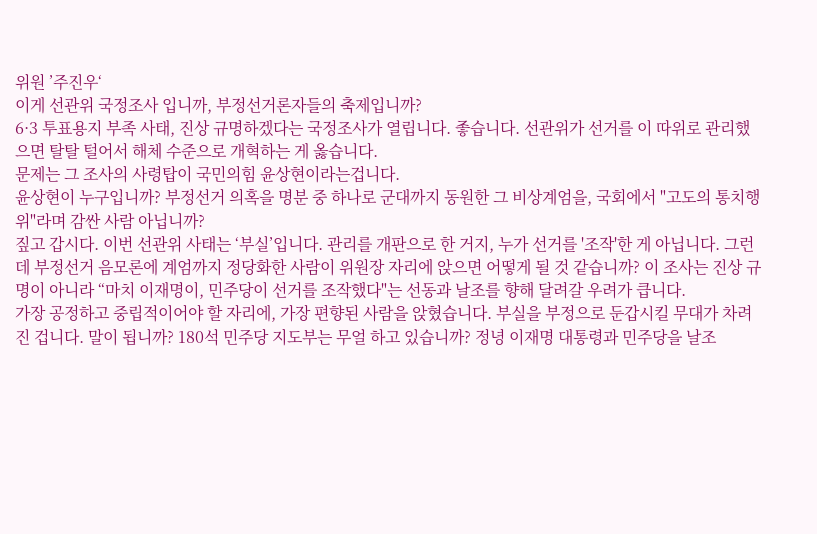위원 ’주진우‘
이게 선관위 국정조사 입니까, 부정선거론자들의 축제입니까?
6·3 투표용지 부족 사태, 진상 규명하겠다는 국정조사가 열립니다. 좋습니다. 선관위가 선거를 이 따위로 관리했으면 탈탈 털어서 해체 수준으로 개혁하는 게 옳습니다.
문제는 그 조사의 사령탑이 국민의힘 윤상현이라는겁니다.
윤상현이 누구입니까? 부정선거 의혹을 명분 중 하나로 군대까지 동원한 그 비상계엄을, 국회에서 "고도의 통치행위"라며 감싼 사람 아닙니까?
짚고 갑시다. 이번 선관위 사태는 ‘부실’입니다. 관리를 개판으로 한 거지, 누가 선거를 '조작'한 게 아닙니다. 그런데 부정선거 음모론에 계엄까지 정당화한 사람이 위원장 자리에 앉으면 어떻게 될 것 같습니까? 이 조사는 진상 규명이 아니라 “마치 이재명이, 민주당이 선거를 조작했다"는 선동과 날조를 향해 달려갈 우려가 큽니다.
가장 공정하고 중립적이어야 할 자리에, 가장 편향된 사람을 앉혔습니다. 부실을 부정으로 둔갑시킬 무대가 차려진 겁니다. 말이 됩니까? 180석 민주당 지도부는 무얼 하고 있습니까? 정녕 이재명 대통령과 민주당을 날조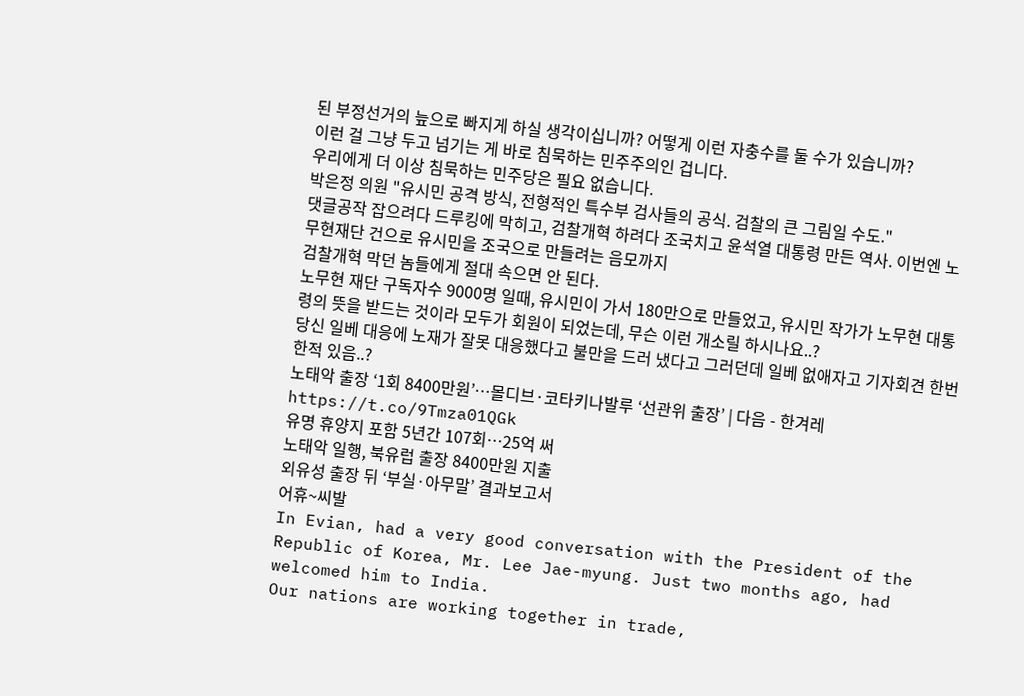된 부정선거의 늪으로 빠지게 하실 생각이십니까? 어떻게 이런 자충수를 둘 수가 있습니까?
이런 걸 그냥 두고 넘기는 게 바로 침묵하는 민주주의인 겁니다.
우리에게 더 이상 침묵하는 민주당은 필요 없습니다.
박은정 의원 "유시민 공격 방식, 전형적인 특수부 검사들의 공식. 검찰의 큰 그림일 수도."
댓글공작 잡으려다 드루킹에 막히고, 검찰개혁 하려다 조국치고 윤석열 대통령 만든 역사. 이번엔 노무현재단 건으로 유시민을 조국으로 만들려는 음모까지
검찰개혁 막던 놈들에게 절대 속으면 안 된다.
노무현 재단 구독자수 9000명 일때, 유시민이 가서 180만으로 만들었고, 유시민 작가가 노무현 대통령의 뜻을 받드는 것이라 모두가 회원이 되었는데, 무슨 이런 개소릴 하시나요..?
당신 일베 대응에 노재가 잘못 대응했다고 불만을 드러 냈다고 그러던데 일베 없애자고 기자회견 한번 한적 있음..?
노태악 출장 ‘1회 8400만원’…몰디브·코타키나발루 ‘선관위 출장’ | 다음 - 한겨레 https://t.co/9Tmza01QGk
유명 휴양지 포함 5년간 107회…25억 써
노태악 일행, 북유럽 출장 8400만원 지출
외유성 출장 뒤 ‘부실·아무말’ 결과보고서
어휴~씨발
In Evian, had a very good conversation with the President of the Republic of Korea, Mr. Lee Jae-myung. Just two months ago, had welcomed him to India.
Our nations are working together in trade,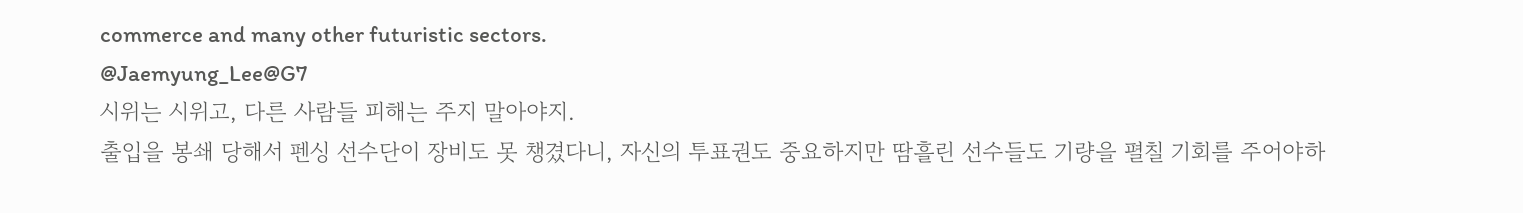commerce and many other futuristic sectors.
@Jaemyung_Lee@G7
시위는 시위고, 다른 사람들 피해는 주지 말아야지.
출입을 봉쇄 당해서 펜싱 선수단이 장비도 못 챙겼다니, 자신의 투표권도 중요하지만 땀흘린 선수들도 기량을 펼칠 기회를 주어야하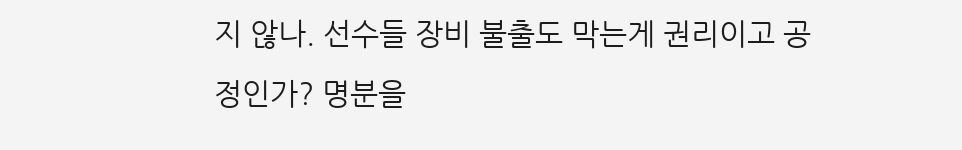지 않나. 선수들 장비 불출도 막는게 권리이고 공정인가? 명분을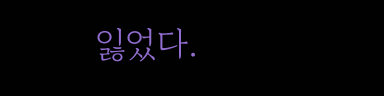잃었다.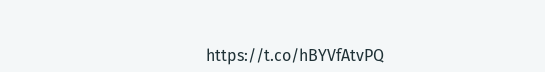https://t.co/hBYVfAtvPQ